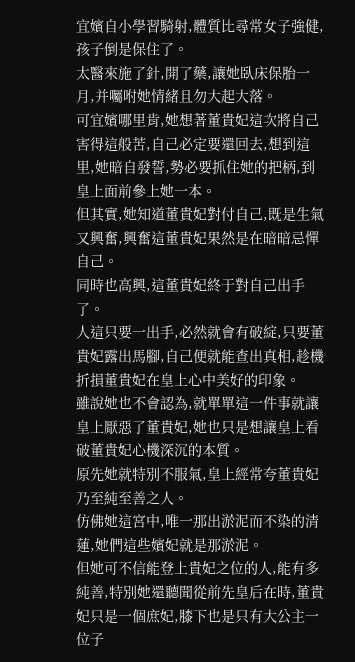宜嬪自小學習騎射,體質比尋常女子強健,孩子倒是保住了。
太醫來施了針,開了藥,讓她臥床保胎一月,并囑咐她情緒且勿大起大落。
可宜嬪哪里肯,她想著董貴妃這次將自己害得這般苦,自己必定要還回去,想到這里,她暗自發誓,勢必要抓住她的把柄,到皇上面前參上她一本。
但其實,她知道董貴妃對付自己,既是生氣又興奮,興奮這董貴妃果然是在暗暗忌憚自己。
同時也高興,這董貴妃終于對自己出手了。
人這只要一出手,必然就會有破綻,只要董貴妃露出馬腳,自己便就能查出真相,趁機折損董貴妃在皇上心中美好的印象。
雖說她也不會認為,就單單這一件事就讓皇上厭惡了董貴妃,她也只是想讓皇上看破董貴妃心機深沉的本質。
原先她就特別不服氣,皇上經常夸董貴妃乃至純至善之人。
仿佛她這宮中,唯一那出淤泥而不染的清蓮,她們這些嬪妃就是那淤泥。
但她可不信能登上貴妃之位的人,能有多純善,特別她還聽聞從前先皇后在時,董貴妃只是一個庶妃,膝下也是只有大公主一位子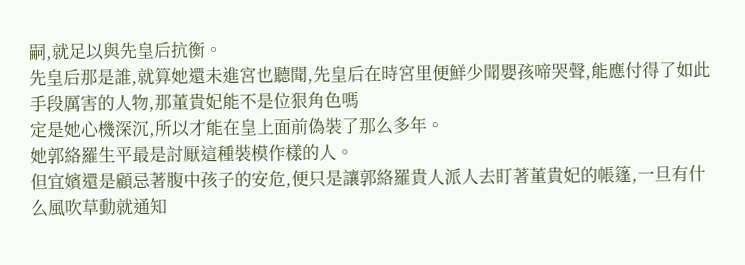嗣,就足以與先皇后抗衡。
先皇后那是誰,就算她還未進宮也聽聞,先皇后在時宮里便鮮少聞嬰孩啼哭聲,能應付得了如此手段厲害的人物,那董貴妃能不是位狠角色嗎
定是她心機深沉,所以才能在皇上面前偽裝了那么多年。
她郭絡羅生平最是討厭這種裝模作樣的人。
但宜嬪還是顧忌著腹中孩子的安危,便只是讓郭絡羅貴人派人去盯著董貴妃的帳篷,一旦有什么風吹草動就通知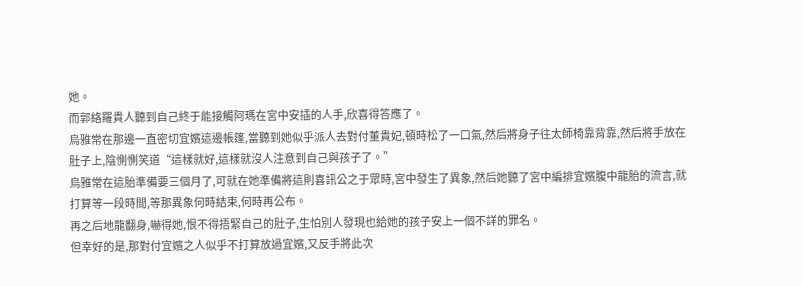她。
而郭絡羅貴人聽到自己終于能接觸阿瑪在宮中安插的人手,欣喜得答應了。
烏雅常在那邊一直密切宜嬪這邊帳篷,當聽到她似乎派人去對付董貴妃,頓時松了一口氣,然后將身子往太師椅靠背靠,然后將手放在肚子上,陰惻惻笑道“這樣就好,這樣就沒人注意到自己與孩子了。”
烏雅常在這胎準備要三個月了,可就在她準備將這則喜訊公之于眾時,宮中發生了異象,然后她聽了宮中編排宜嬪腹中龍胎的流言,就打算等一段時間,等那異象何時結束,何時再公布。
再之后地龍翻身,嚇得她,恨不得捂緊自己的肚子,生怕別人發現也給她的孩子安上一個不詳的罪名。
但幸好的是,那對付宜嬪之人似乎不打算放過宜嬪,又反手將此次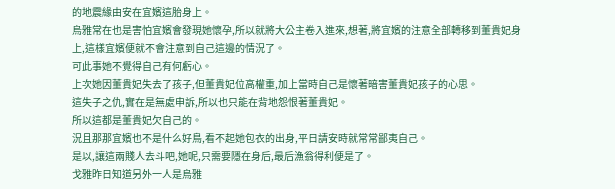的地震緣由安在宜嬪這胎身上。
烏雅常在也是害怕宜嬪會發現她懷孕,所以就將大公主卷入進來,想著,將宜嬪的注意全部轉移到董貴妃身上,這樣宜嬪便就不會注意到自己這邊的情況了。
可此事她不覺得自己有何虧心。
上次她因董貴妃失去了孩子,但董貴妃位高權重,加上當時自己是懷著暗害董貴妃孩子的心思。
這失子之仇,實在是無處申訴,所以也只能在背地怨恨著董貴妃。
所以這都是董貴妃欠自己的。
況且那那宜嬪也不是什么好鳥,看不起她包衣的出身,平日請安時就常常鄙夷自己。
是以,讓這兩賤人去斗吧,她呢,只需要隱在身后,最后漁翁得利便是了。
戈雅昨日知道另外一人是烏雅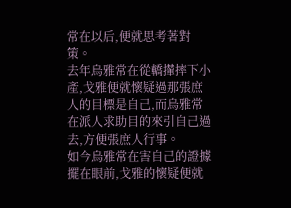常在以后,便就思考著對策。
去年烏雅常在從轎攆摔下小產,戈雅便就懷疑過那張庶人的目標是自己,而烏雅常在派人求助目的來引自己過去,方便張庶人行事。
如今烏雅常在害自己的證據擺在眼前,戈雅的懷疑便就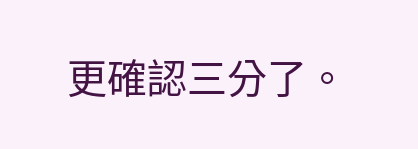更確認三分了。